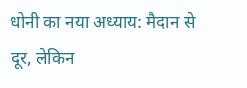धोनी का नया अध्याय: मैदान से दूर, लेकिन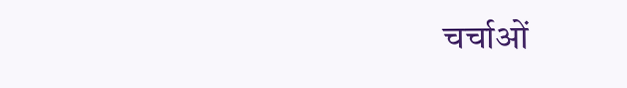चर्चाओं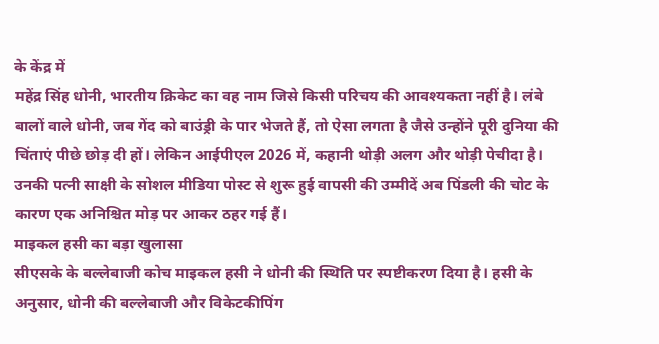के केंद्र में
महेंद्र सिंह धोनी, भारतीय क्रिकेट का वह नाम जिसे किसी परिचय की आवश्यकता नहीं है। लंबे बालों वाले धोनी, जब गेंद को बाउंड्री के पार भेजते हैं, तो ऐसा लगता है जैसे उन्होंने पूरी दुनिया की चिंताएं पीछे छोड़ दी हों। लेकिन आईपीएल 2026 में, कहानी थोड़ी अलग और थोड़ी पेचीदा है। उनकी पत्नी साक्षी के सोशल मीडिया पोस्ट से शुरू हुई वापसी की उम्मीदें अब पिंडली की चोट के कारण एक अनिश्चित मोड़ पर आकर ठहर गई हैं।
माइकल हसी का बड़ा खुलासा
सीएसके के बल्लेबाजी कोच माइकल हसी ने धोनी की स्थिति पर स्पष्टीकरण दिया है। हसी के अनुसार, धोनी की बल्लेबाजी और विकेटकीपिंग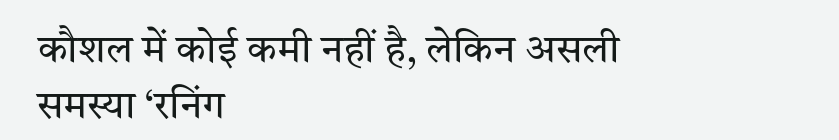कौशल में कोई कमी नहीं है, लेकिन असली समस्या ‘रनिंग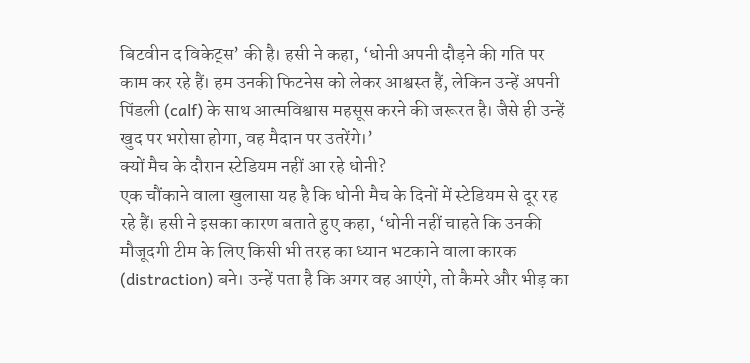बिटवीन द विकेट्स’ की है। हसी ने कहा, ‘धोनी अपनी दौड़ने की गति पर काम कर रहे हैं। हम उनकी फिटनेस को लेकर आश्वस्त हैं, लेकिन उन्हें अपनी पिंडली (calf) के साथ आत्मविश्वास महसूस करने की जरूरत है। जैसे ही उन्हें खुद पर भरोसा होगा, वह मैदान पर उतरेंगे।’
क्यों मैच के दौरान स्टेडियम नहीं आ रहे धोनी?
एक चौंकाने वाला खुलासा यह है कि धोनी मैच के दिनों में स्टेडियम से दूर रह रहे हैं। हसी ने इसका कारण बताते हुए कहा, ‘धोनी नहीं चाहते कि उनकी मौजूदगी टीम के लिए किसी भी तरह का ध्यान भटकाने वाला कारक (distraction) बने। उन्हें पता है कि अगर वह आएंगे, तो कैमरे और भीड़ का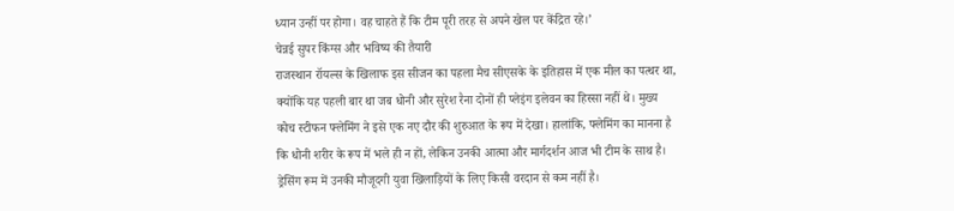ध्यान उन्हीं पर होगा। वह चाहते हैं कि टीम पूरी तरह से अपने खेल पर केंद्रित रहे।’
चेन्नई सुपर किंग्स और भविष्य की तैयारी
राजस्थान रॉयल्स के खिलाफ इस सीजन का पहला मैच सीएसके के इतिहास में एक मील का पत्थर था, क्योंकि यह पहली बार था जब धोनी और सुरेश रैना दोनों ही प्लेइंग इलेवन का हिस्सा नहीं थे। मुख्य कोच स्टीफन फ्लेमिंग ने इसे एक नए दौर की शुरुआत के रूप में देखा। हालांकि, फ्लेमिंग का मानना है कि धोनी शरीर के रूप में भले ही न हों, लेकिन उनकी आत्मा और मार्गदर्शन आज भी टीम के साथ है। ड्रेसिंग रूम में उनकी मौजूदगी युवा खिलाड़ियों के लिए किसी वरदान से कम नहीं है।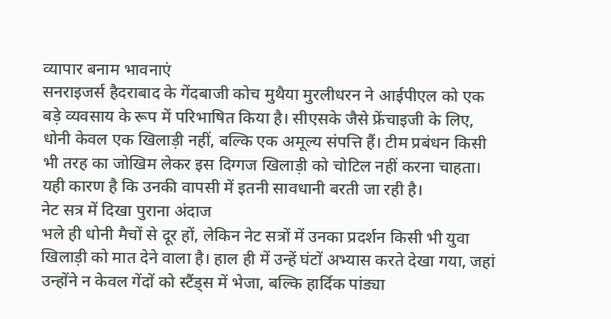व्यापार बनाम भावनाएं
सनराइजर्स हैदराबाद के गेंदबाजी कोच मुथैया मुरलीधरन ने आईपीएल को एक बड़े व्यवसाय के रूप में परिभाषित किया है। सीएसके जैसे फ्रेंचाइजी के लिए, धोनी केवल एक खिलाड़ी नहीं, बल्कि एक अमूल्य संपत्ति हैं। टीम प्रबंधन किसी भी तरह का जोखिम लेकर इस दिग्गज खिलाड़ी को चोटिल नहीं करना चाहता। यही कारण है कि उनकी वापसी में इतनी सावधानी बरती जा रही है।
नेट सत्र में दिखा पुराना अंदाज
भले ही धोनी मैचों से दूर हों, लेकिन नेट सत्रों में उनका प्रदर्शन किसी भी युवा खिलाड़ी को मात देने वाला है। हाल ही में उन्हें घंटों अभ्यास करते देखा गया, जहां उन्होंने न केवल गेंदों को स्टैंड्स में भेजा, बल्कि हार्दिक पांड्या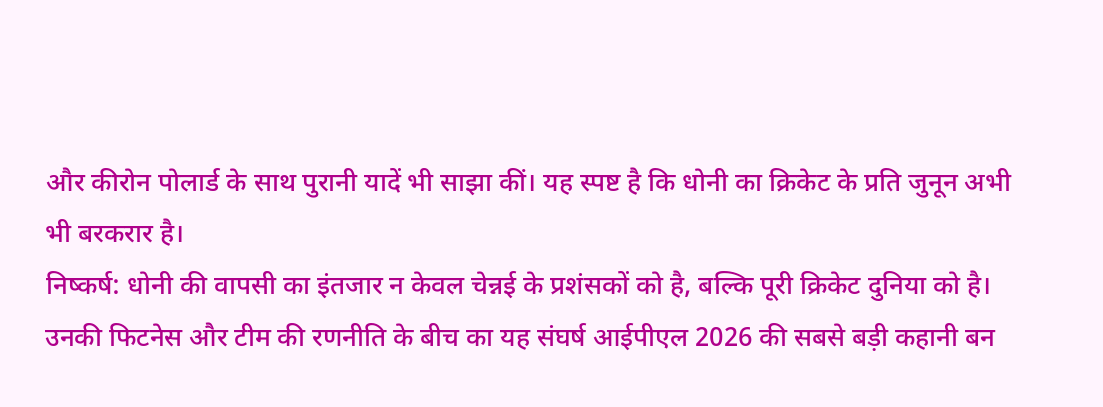और कीरोन पोलार्ड के साथ पुरानी यादें भी साझा कीं। यह स्पष्ट है कि धोनी का क्रिकेट के प्रति जुनून अभी भी बरकरार है।
निष्कर्ष: धोनी की वापसी का इंतजार न केवल चेन्नई के प्रशंसकों को है, बल्कि पूरी क्रिकेट दुनिया को है। उनकी फिटनेस और टीम की रणनीति के बीच का यह संघर्ष आईपीएल 2026 की सबसे बड़ी कहानी बन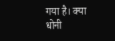गया है। क्या धोनी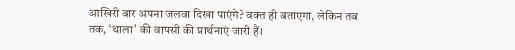आखिरी बार अपना जलवा दिखा पाएंगे? वक्त ही बताएगा, लेकिन तब तक, ‘थाला’ की वापसी की प्रार्थनाएं जारी हैं।